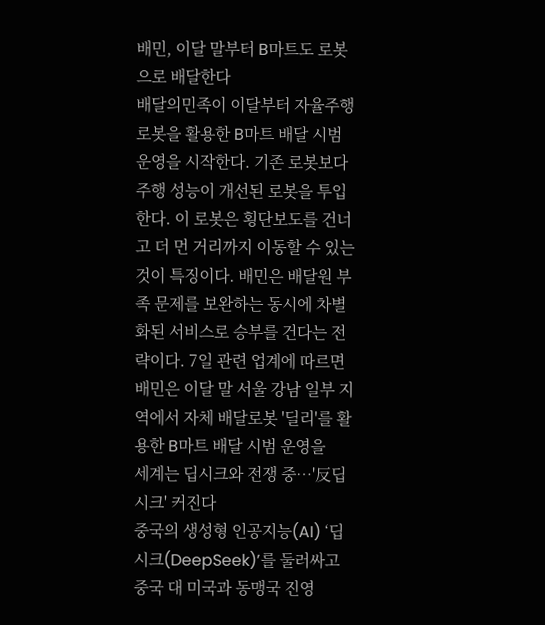배민, 이달 말부터 B마트도 로봇으로 배달한다
배달의민족이 이달부터 자율주행 로봇을 활용한 B마트 배달 시범 운영을 시작한다. 기존 로봇보다 주행 성능이 개선된 로봇을 투입한다. 이 로봇은 횡단보도를 건너고 더 먼 거리까지 이동할 수 있는 것이 특징이다. 배민은 배달원 부족 문제를 보완하는 동시에 차별화된 서비스로 승부를 건다는 전략이다. 7일 관련 업계에 따르면 배민은 이달 말 서울 강남 일부 지역에서 자체 배달로봇 '딜리'를 활용한 B마트 배달 시범 운영을
세계는 딥시크와 전쟁 중…'反딥시크' 커진다
중국의 생성형 인공지능(AI) ‘딥시크(DeepSeek)’를 둘러싸고 중국 대 미국과 동맹국 진영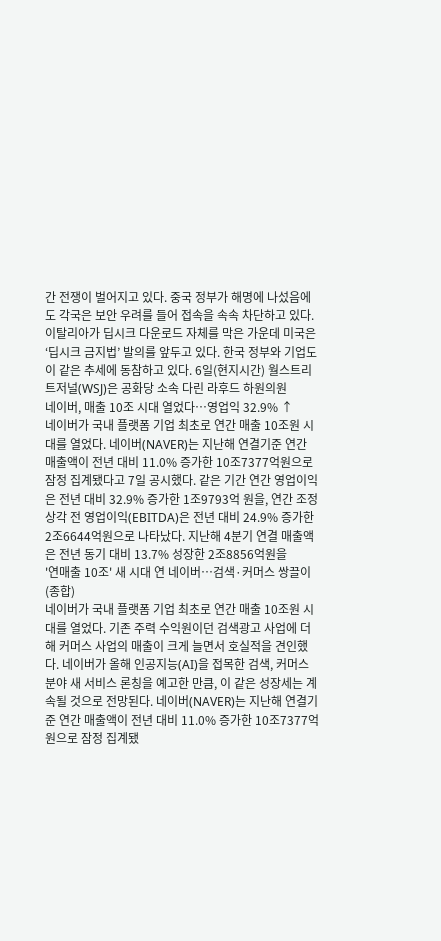간 전쟁이 벌어지고 있다. 중국 정부가 해명에 나섰음에도 각국은 보안 우려를 들어 접속을 속속 차단하고 있다. 이탈리아가 딥시크 다운로드 자체를 막은 가운데 미국은 ‘딥시크 금지법’ 발의를 앞두고 있다. 한국 정부와 기업도 이 같은 추세에 동참하고 있다. 6일(현지시간) 월스트리트저널(WSJ)은 공화당 소속 다린 라후드 하원의원
네이버, 매출 10조 시대 열었다…영업익 32.9% ↑
네이버가 국내 플랫폼 기업 최초로 연간 매출 10조원 시대를 열었다. 네이버(NAVER)는 지난해 연결기준 연간 매출액이 전년 대비 11.0% 증가한 10조7377억원으로 잠정 집계됐다고 7일 공시했다. 같은 기간 연간 영업이익은 전년 대비 32.9% 증가한 1조9793억 원을, 연간 조정 상각 전 영업이익(EBITDA)은 전년 대비 24.9% 증가한 2조6644억원으로 나타났다. 지난해 4분기 연결 매출액은 전년 동기 대비 13.7% 성장한 2조8856억원을
'연매출 10조' 새 시대 연 네이버…검색·커머스 쌍끌이(종합)
네이버가 국내 플랫폼 기업 최초로 연간 매출 10조원 시대를 열었다. 기존 주력 수익원이던 검색광고 사업에 더해 커머스 사업의 매출이 크게 늘면서 호실적을 견인했다. 네이버가 올해 인공지능(AI)을 접목한 검색, 커머스 분야 새 서비스 론칭을 예고한 만큼, 이 같은 성장세는 계속될 것으로 전망된다. 네이버(NAVER)는 지난해 연결기준 연간 매출액이 전년 대비 11.0% 증가한 10조7377억원으로 잠정 집계됐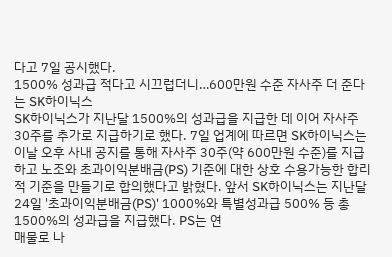다고 7일 공시했다.
1500% 성과급 적다고 시끄럽더니…600만원 수준 자사주 더 준다는 SK하이닉스
SK하이닉스가 지난달 1500%의 성과급을 지급한 데 이어 자사주 30주를 추가로 지급하기로 했다. 7일 업계에 따르면 SK하이닉스는 이날 오후 사내 공지를 통해 자사주 30주(약 600만원 수준)를 지급하고 노조와 초과이익분배금(PS) 기준에 대한 상호 수용가능한 합리적 기준을 만들기로 합의했다고 밝혔다. 앞서 SK하이닉스는 지난달 24일 '초과이익분배금(PS)' 1000%와 특별성과급 500% 등 총 1500%의 성과급을 지급했다. PS는 연
매물로 나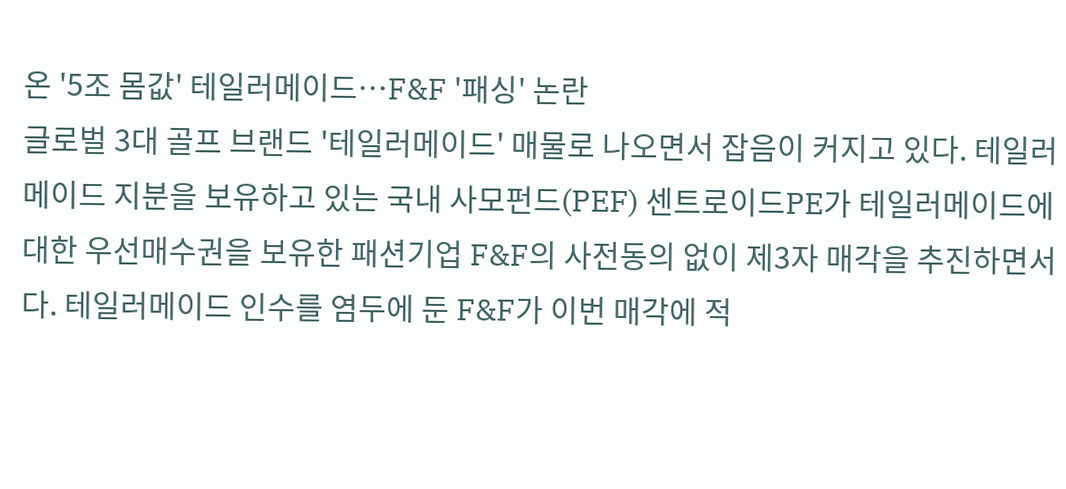온 '5조 몸값' 테일러메이드…F&F '패싱' 논란
글로벌 3대 골프 브랜드 '테일러메이드' 매물로 나오면서 잡음이 커지고 있다. 테일러메이드 지분을 보유하고 있는 국내 사모펀드(PEF) 센트로이드PE가 테일러메이드에 대한 우선매수권을 보유한 패션기업 F&F의 사전동의 없이 제3자 매각을 추진하면서다. 테일러메이드 인수를 염두에 둔 F&F가 이번 매각에 적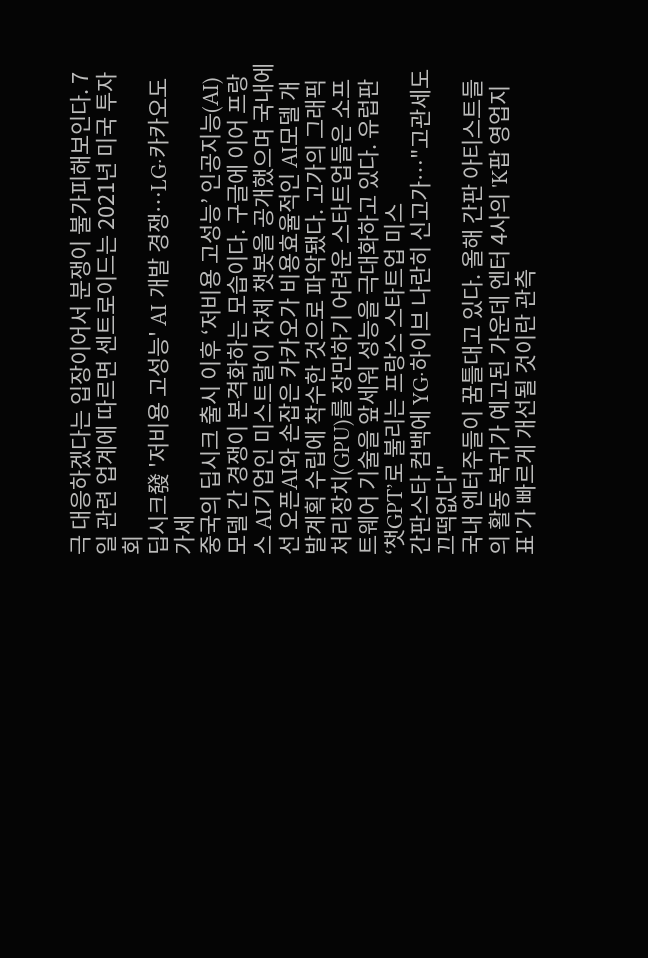극 대응하겠다는 입장이어서 분쟁이 불가피해보인다. 7일 관련 업계에 따르면 센트로이드는 2021년 미국 투자 회
딥시크發 '저비용 고성능' AI 개발 경쟁…LG·카카오도 가세
중국의 딥시크 출시 이후 ‘저비용 고성능’ 인공지능(AI) 모델 간 경쟁이 본격화하는 모습이다. 구글에 이어 프랑스 AI기업인 미스트랄이 자체 챗봇을 공개했으며 국내에선 오픈AI와 손잡은 카카오가 비용효율적인 AI모델 개발계획 수립에 착수한 것으로 파악됐다. 고가의 그래픽처리장치(GPU)를 장만하기 어려운 스타트업들은 소프트웨어 기술을 앞세워 성능을 극대화하고 있다. 유럽판 ‘챗GPT’로 불리는 프랑스 스타트업 미스
간판스타 컴백에 YG·하이브 나란히 신고가…"고관세도 끄떡없다"
국내 엔터주들이 꿈틀대고 있다. 올해 간판 아티스트들의 활동 복귀가 예고된 가운데 엔터 4사의 'K팝 영업지표'가 빠르게 개선될 것이란 관측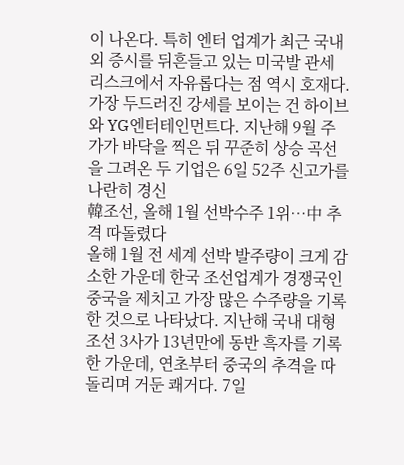이 나온다. 특히 엔터 업계가 최근 국내외 증시를 뒤흔들고 있는 미국발 관세 리스크에서 자유롭다는 점 역시 호재다. 가장 두드러진 강세를 보이는 건 하이브와 YG엔터테인먼트다. 지난해 9월 주가가 바닥을 찍은 뒤 꾸준히 상승 곡선을 그려온 두 기업은 6일 52주 신고가를 나란히 경신
韓조선, 올해 1월 선박수주 1위…中 추격 따돌렸다
올해 1월 전 세계 선박 발주량이 크게 감소한 가운데 한국 조선업계가 경쟁국인 중국을 제치고 가장 많은 수주량을 기록한 것으로 나타났다. 지난해 국내 대형 조선 3사가 13년만에 동반 흑자를 기록한 가운데, 연초부터 중국의 추격을 따돌리며 거둔 쾌거다. 7일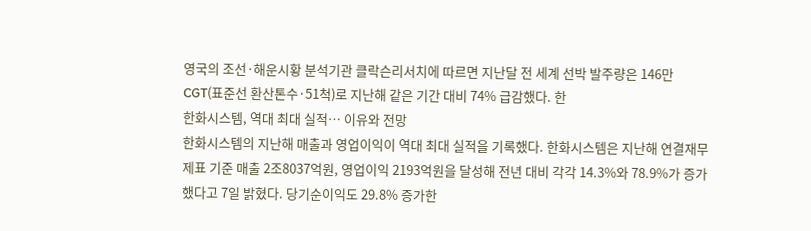영국의 조선·해운시황 분석기관 클락슨리서치에 따르면 지난달 전 세계 선박 발주량은 146만CGT(표준선 환산톤수·51척)로 지난해 같은 기간 대비 74% 급감했다. 한
한화시스템, 역대 최대 실적… 이유와 전망
한화시스템의 지난해 매출과 영업이익이 역대 최대 실적을 기록했다. 한화시스템은 지난해 연결재무제표 기준 매출 2조8037억원, 영업이익 2193억원을 달성해 전년 대비 각각 14.3%와 78.9%가 증가했다고 7일 밝혔다. 당기순이익도 29.8% 증가한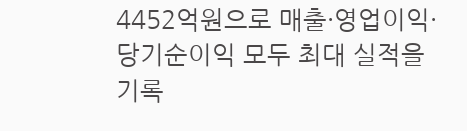4452억원으로 매출·영업이익·당기순이익 모두 최대 실적을 기록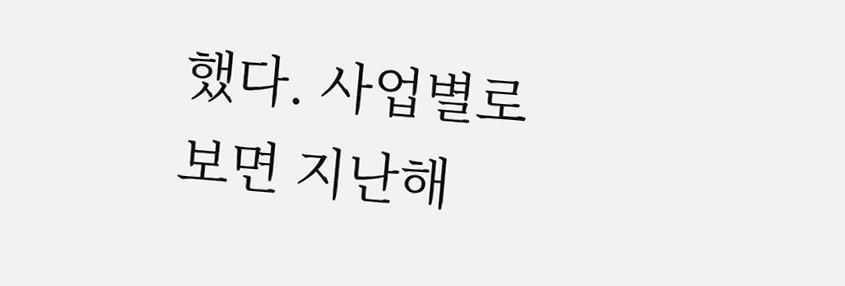했다. 사업별로 보면 지난해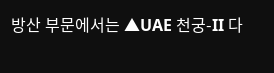방산 부문에서는 ▲UAE 천궁-II 다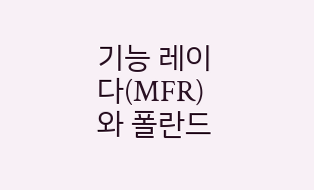기능 레이다(MFR)와 폴란드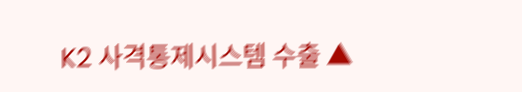K2 사격통제시스템 수출 ▲